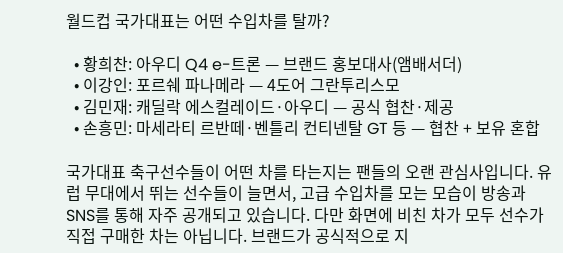월드컵 국가대표는 어떤 수입차를 탈까?

  • 황희찬: 아우디 Q4 e-트론 — 브랜드 홍보대사(앰배서더)
  • 이강인: 포르쉐 파나메라 — 4도어 그란투리스모
  • 김민재: 캐딜락 에스컬레이드·아우디 — 공식 협찬·제공
  • 손흥민: 마세라티 르반떼·벤틀리 컨티넨탈 GT 등 — 협찬 + 보유 혼합

국가대표 축구선수들이 어떤 차를 타는지는 팬들의 오랜 관심사입니다. 유럽 무대에서 뛰는 선수들이 늘면서, 고급 수입차를 모는 모습이 방송과 SNS를 통해 자주 공개되고 있습니다. 다만 화면에 비친 차가 모두 선수가 직접 구매한 차는 아닙니다. 브랜드가 공식적으로 지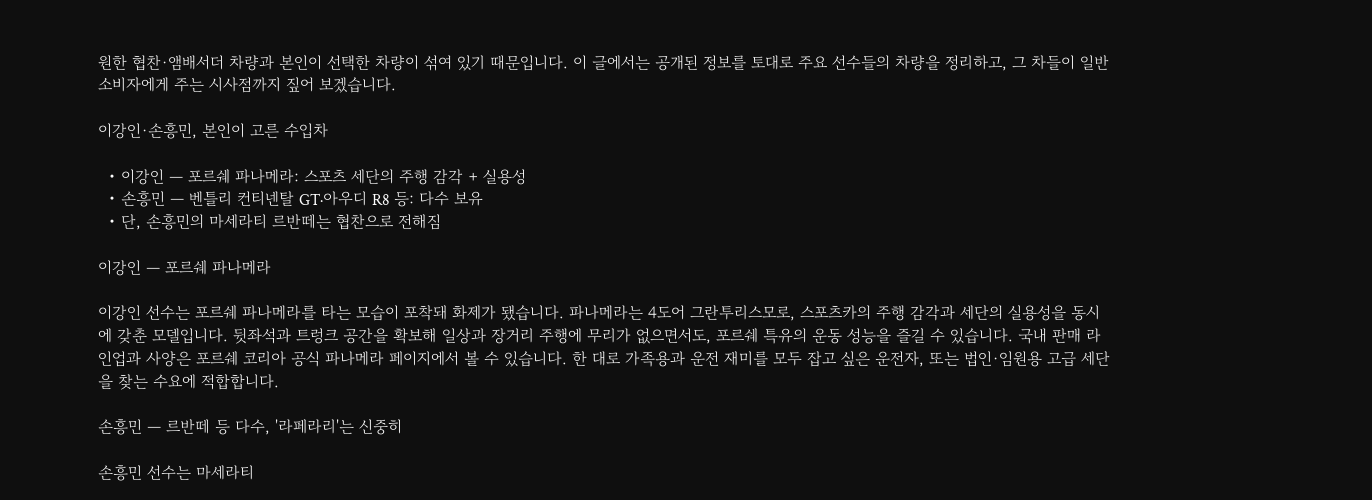원한 협찬·앰배서더 차량과 본인이 선택한 차량이 섞여 있기 때문입니다. 이 글에서는 공개된 정보를 토대로 주요 선수들의 차량을 정리하고, 그 차들이 일반 소비자에게 주는 시사점까지 짚어 보겠습니다.

이강인·손흥민, 본인이 고른 수입차

  • 이강인 — 포르쉐 파나메라: 스포츠 세단의 주행 감각 + 실용성
  • 손흥민 — 벤틀리 컨티넨탈 GT·아우디 R8 등: 다수 보유
  • 단, 손흥민의 마세라티 르반떼는 협찬으로 전해짐

이강인 — 포르쉐 파나메라

이강인 선수는 포르쉐 파나메라를 타는 모습이 포착돼 화제가 됐습니다. 파나메라는 4도어 그란투리스모로, 스포츠카의 주행 감각과 세단의 실용성을 동시에 갖춘 모델입니다. 뒷좌석과 트렁크 공간을 확보해 일상과 장거리 주행에 무리가 없으면서도, 포르쉐 특유의 운동 성능을 즐길 수 있습니다. 국내 판매 라인업과 사양은 포르쉐 코리아 공식 파나메라 페이지에서 볼 수 있습니다. 한 대로 가족용과 운전 재미를 모두 잡고 싶은 운전자, 또는 법인·임원용 고급 세단을 찾는 수요에 적합합니다.

손흥민 — 르반떼 등 다수, '라페라리'는 신중히

손흥민 선수는 마세라티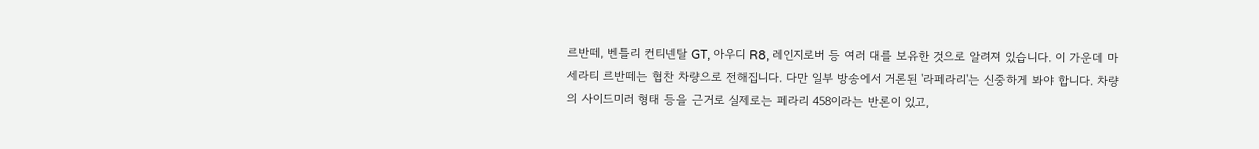르반떼, 벤틀리 컨티넨탈 GT, 아우디 R8, 레인지로버 등 여러 대를 보유한 것으로 알려져 있습니다. 이 가운데 마세라티 르반떼는 협찬 차량으로 전해집니다. 다만 일부 방송에서 거론된 '라페라리'는 신중하게 봐야 합니다. 차량의 사이드미러 형태 등을 근거로 실제로는 페라리 458이라는 반론이 있고,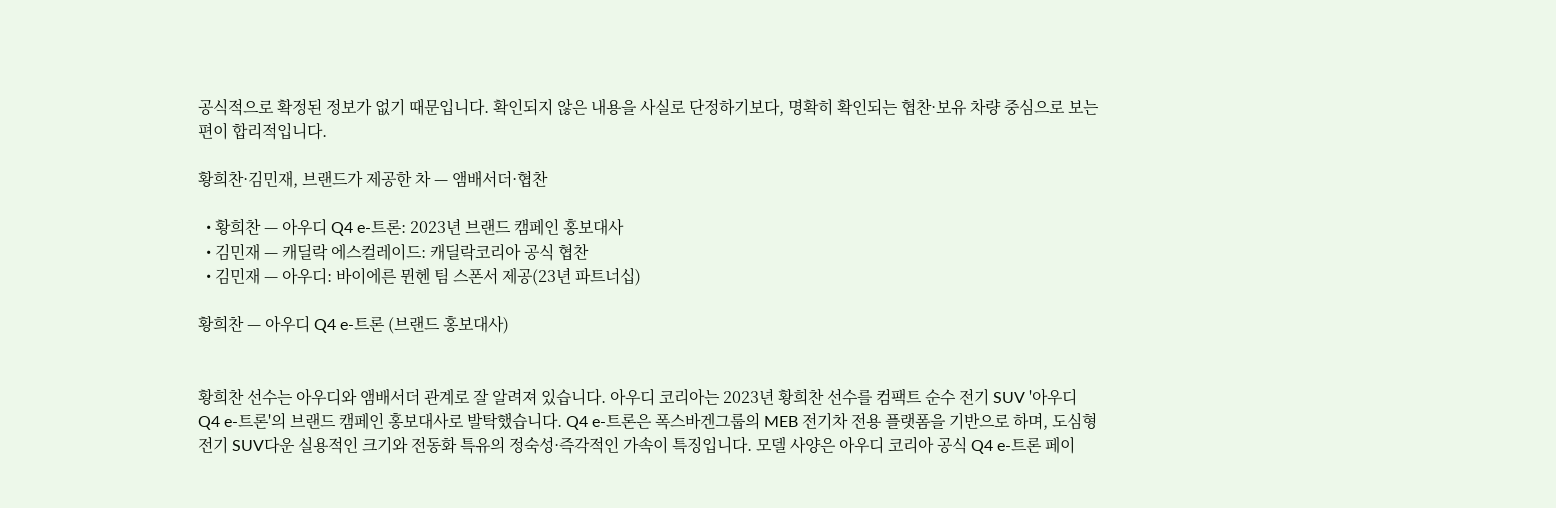공식적으로 확정된 정보가 없기 때문입니다. 확인되지 않은 내용을 사실로 단정하기보다, 명확히 확인되는 협찬·보유 차량 중심으로 보는 편이 합리적입니다.

황희찬·김민재, 브랜드가 제공한 차 — 앰배서더·협찬

  • 황희찬 — 아우디 Q4 e-트론: 2023년 브랜드 캠페인 홍보대사
  • 김민재 — 캐딜락 에스컬레이드: 캐딜락코리아 공식 협찬
  • 김민재 — 아우디: 바이에른 뮌헨 팀 스폰서 제공(23년 파트너십)

황희찬 — 아우디 Q4 e-트론 (브랜드 홍보대사)


황희찬 선수는 아우디와 앰배서더 관계로 잘 알려져 있습니다. 아우디 코리아는 2023년 황희찬 선수를 컴팩트 순수 전기 SUV '아우디 Q4 e-트론'의 브랜드 캠페인 홍보대사로 발탁했습니다. Q4 e-트론은 폭스바겐그룹의 MEB 전기차 전용 플랫폼을 기반으로 하며, 도심형 전기 SUV다운 실용적인 크기와 전동화 특유의 정숙성·즉각적인 가속이 특징입니다. 모델 사양은 아우디 코리아 공식 Q4 e-트론 페이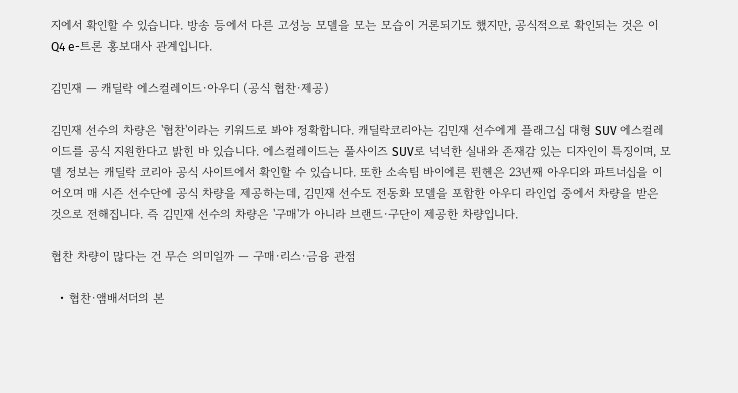지에서 확인할 수 있습니다. 방송 등에서 다른 고성능 모델을 모는 모습이 거론되기도 했지만, 공식적으로 확인되는 것은 이 Q4 e-트론 홍보대사 관계입니다.

김민재 — 캐딜락 에스컬레이드·아우디 (공식 협찬·제공)

김민재 선수의 차량은 '협찬'이라는 키워드로 봐야 정확합니다. 캐딜락코리아는 김민재 선수에게 플래그십 대형 SUV 에스컬레이드를 공식 지원한다고 밝힌 바 있습니다. 에스컬레이드는 풀사이즈 SUV로 넉넉한 실내와 존재감 있는 디자인이 특징이며, 모델 정보는 캐딜락 코리아 공식 사이트에서 확인할 수 있습니다. 또한 소속팀 바이에른 뮌헨은 23년째 아우디와 파트너십을 이어오며 매 시즌 선수단에 공식 차량을 제공하는데, 김민재 선수도 전동화 모델을 포함한 아우디 라인업 중에서 차량을 받은 것으로 전해집니다. 즉 김민재 선수의 차량은 '구매'가 아니라 브랜드·구단이 제공한 차량입니다.

협찬 차량이 많다는 건 무슨 의미일까 — 구매·리스·금융 관점

  • 협찬·앰배서더의 본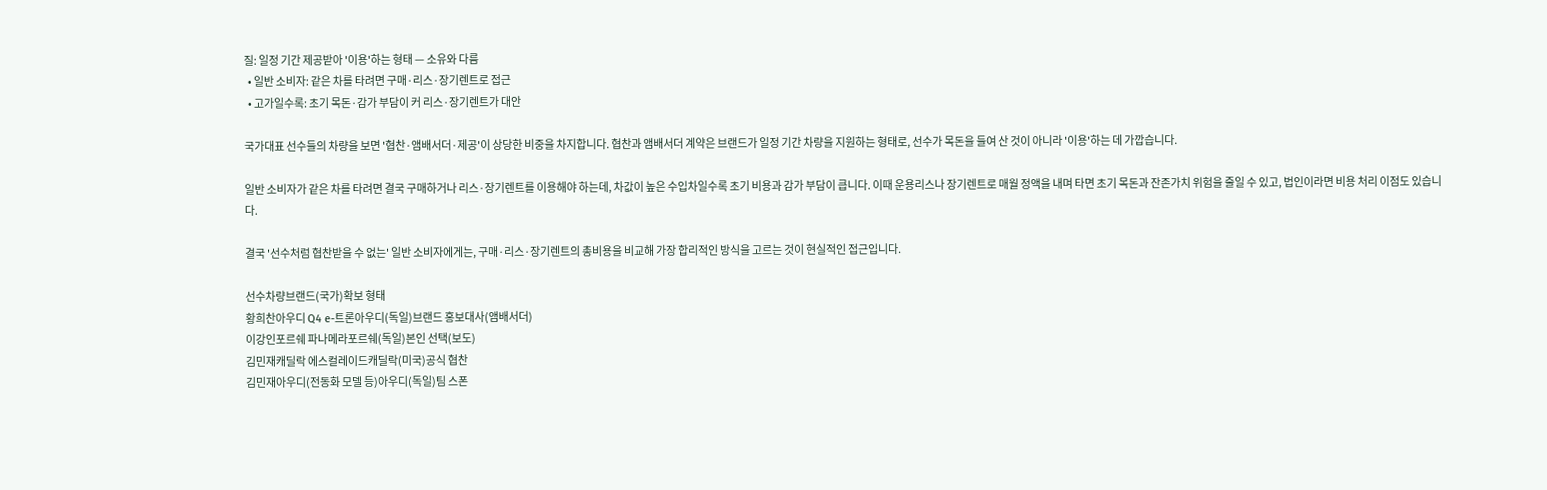질: 일정 기간 제공받아 '이용'하는 형태 — 소유와 다름
  • 일반 소비자: 같은 차를 타려면 구매·리스·장기렌트로 접근
  • 고가일수록: 초기 목돈·감가 부담이 커 리스·장기렌트가 대안

국가대표 선수들의 차량을 보면 '협찬·앰배서더·제공'이 상당한 비중을 차지합니다. 협찬과 앰배서더 계약은 브랜드가 일정 기간 차량을 지원하는 형태로, 선수가 목돈을 들여 산 것이 아니라 '이용'하는 데 가깝습니다.

일반 소비자가 같은 차를 타려면 결국 구매하거나 리스·장기렌트를 이용해야 하는데, 차값이 높은 수입차일수록 초기 비용과 감가 부담이 큽니다. 이때 운용리스나 장기렌트로 매월 정액을 내며 타면 초기 목돈과 잔존가치 위험을 줄일 수 있고, 법인이라면 비용 처리 이점도 있습니다.

결국 '선수처럼 협찬받을 수 없는' 일반 소비자에게는, 구매·리스·장기렌트의 총비용을 비교해 가장 합리적인 방식을 고르는 것이 현실적인 접근입니다.

선수차량브랜드(국가)확보 형태
황희찬아우디 Q4 e-트론아우디(독일)브랜드 홍보대사(앰배서더)
이강인포르쉐 파나메라포르쉐(독일)본인 선택(보도)
김민재캐딜락 에스컬레이드캐딜락(미국)공식 협찬
김민재아우디(전동화 모델 등)아우디(독일)팀 스폰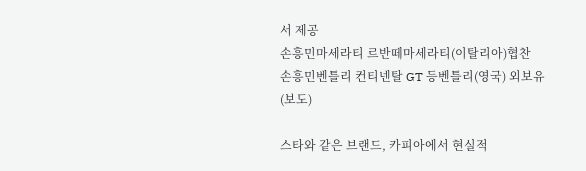서 제공
손흥민마세라티 르반떼마세라티(이탈리아)협찬
손흥민벤틀리 컨티넨탈 GT 등벤틀리(영국) 외보유(보도)

스타와 같은 브랜드, 카피아에서 현실적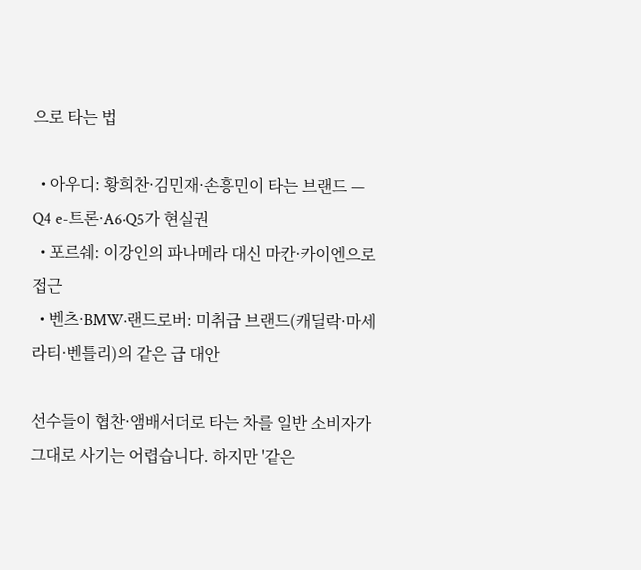으로 타는 법

  • 아우디: 황희찬·김민재·손흥민이 타는 브랜드 — Q4 e-트론·A6·Q5가 현실권
  • 포르쉐: 이강인의 파나메라 대신 마칸·카이엔으로 접근
  • 벤츠·BMW·랜드로버: 미취급 브랜드(캐딜락·마세라티·벤틀리)의 같은 급 대안

선수들이 협찬·앰배서더로 타는 차를 일반 소비자가 그대로 사기는 어렵습니다. 하지만 '같은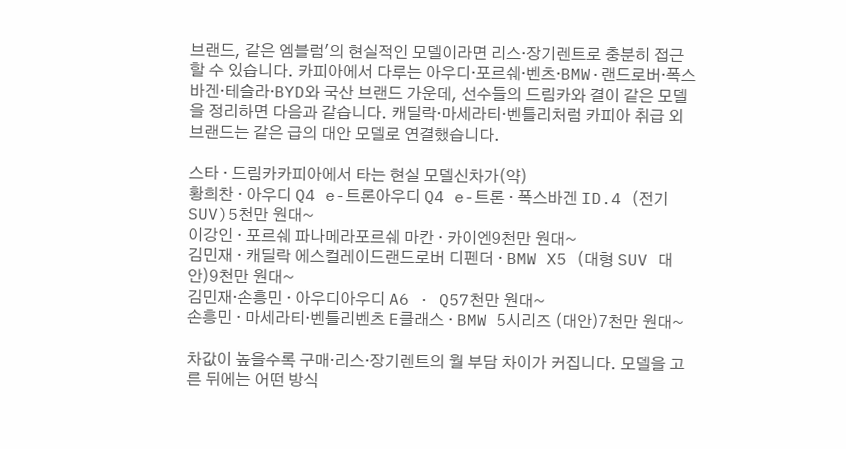브랜드, 같은 엠블럼'의 현실적인 모델이라면 리스·장기렌트로 충분히 접근할 수 있습니다. 카피아에서 다루는 아우디·포르쉐·벤츠·BMW·랜드로버·폭스바겐·테슬라·BYD와 국산 브랜드 가운데, 선수들의 드림카와 결이 같은 모델을 정리하면 다음과 같습니다. 캐딜락·마세라티·벤틀리처럼 카피아 취급 외 브랜드는 같은 급의 대안 모델로 연결했습니다.

스타 · 드림카카피아에서 타는 현실 모델신차가(약)
황희찬 · 아우디 Q4 e-트론아우디 Q4 e-트론 · 폭스바겐 ID.4 (전기 SUV)5천만 원대~
이강인 · 포르쉐 파나메라포르쉐 마칸 · 카이엔9천만 원대~
김민재 · 캐딜락 에스컬레이드랜드로버 디펜더 · BMW X5 (대형 SUV 대안)9천만 원대~
김민재·손흥민 · 아우디아우디 A6 · Q57천만 원대~
손흥민 · 마세라티·벤틀리벤츠 E클래스 · BMW 5시리즈 (대안)7천만 원대~

차값이 높을수록 구매·리스·장기렌트의 월 부담 차이가 커집니다. 모델을 고른 뒤에는 어떤 방식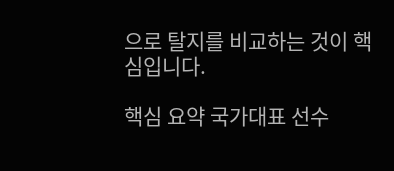으로 탈지를 비교하는 것이 핵심입니다.

핵심 요약 국가대표 선수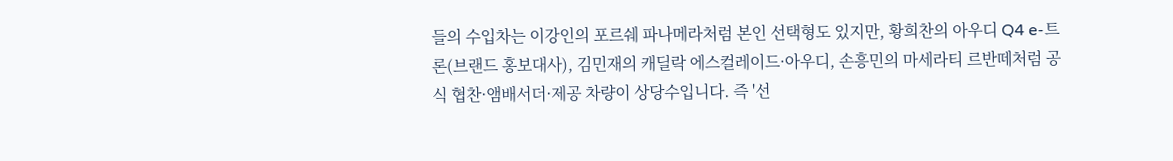들의 수입차는 이강인의 포르쉐 파나메라처럼 본인 선택형도 있지만, 황희찬의 아우디 Q4 e-트론(브랜드 홍보대사), 김민재의 캐딜락 에스컬레이드·아우디, 손흥민의 마세라티 르반떼처럼 공식 협찬·앰배서더·제공 차량이 상당수입니다. 즉 '선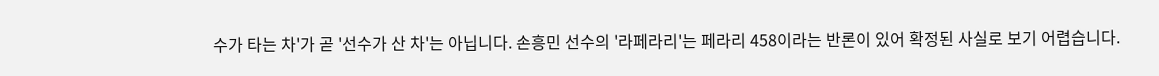수가 타는 차'가 곧 '선수가 산 차'는 아닙니다. 손흥민 선수의 '라페라리'는 페라리 458이라는 반론이 있어 확정된 사실로 보기 어렵습니다.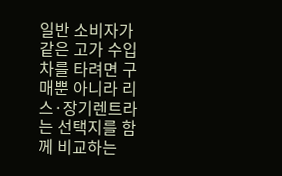일반 소비자가 같은 고가 수입차를 타려면 구매뿐 아니라 리스·장기렌트라는 선택지를 함께 비교하는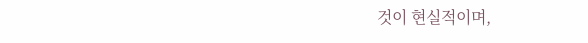것이 현실적이며,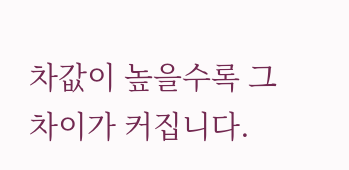차값이 높을수록 그 차이가 커집니다.